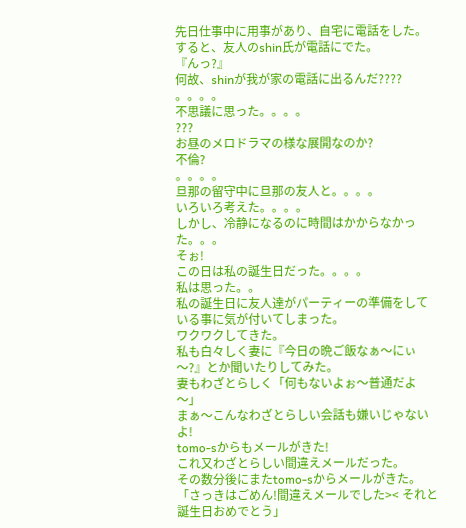先日仕事中に用事があり、自宅に電話をした。
すると、友人のshin氏が電話にでた。
『んっ?』
何故、shinが我が家の電話に出るんだ????
。。。。
不思議に思った。。。。
???
お昼のメロドラマの様な展開なのか?
不倫?
。。。。
旦那の留守中に旦那の友人と。。。。
いろいろ考えた。。。。
しかし、冷静になるのに時間はかからなかった。。。
そぉ!
この日は私の誕生日だった。。。。
私は思った。。
私の誕生日に友人達がパーティーの準備をしている事に気が付いてしまった。
ワクワクしてきた。
私も白々しく妻に『今日の晩ご飯なぁ〜にぃ〜?』とか聞いたりしてみた。
妻もわざとらしく「何もないよぉ〜普通だよ〜」
まぁ〜こんなわざとらしい会話も嫌いじゃないよ!
tomo-sからもメールがきた!
これ又わざとらしい間違えメールだった。
その数分後にまたtomo-sからメールがきた。
「さっきはごめん!間違えメールでした>< それと誕生日おめでとう」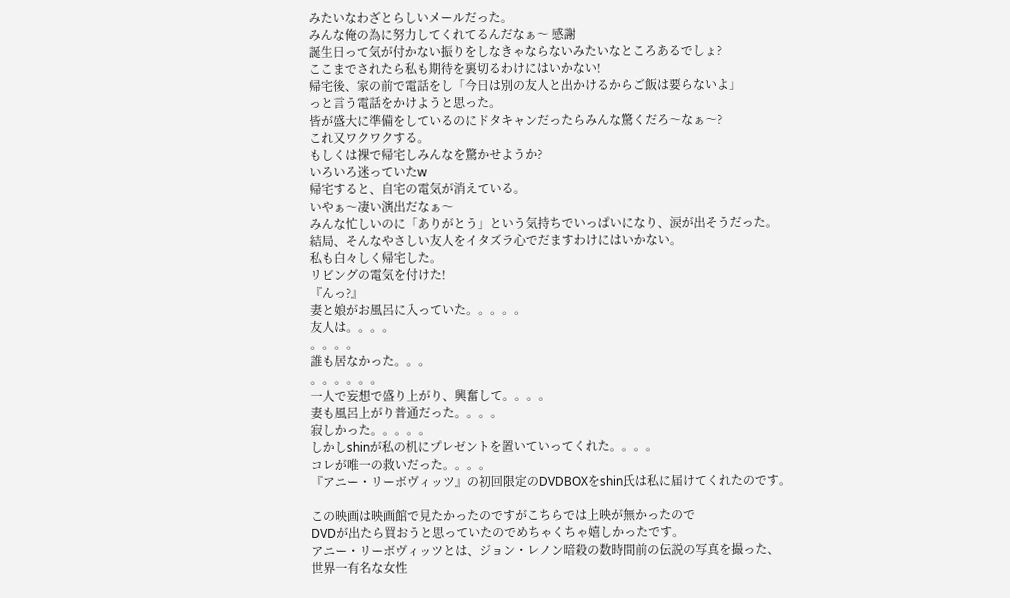みたいなわざとらしいメールだった。
みんな俺の為に努力してくれてるんだなぁ〜 感謝
誕生日って気が付かない振りをしなきゃならないみたいなところあるでしょ?
ここまでされたら私も期待を裏切るわけにはいかない!
帰宅後、家の前で電話をし「今日は別の友人と出かけるからご飯は要らないよ」
っと言う電話をかけようと思った。
皆が盛大に準備をしているのにドタキャンだったらみんな驚くだろ〜なぁ〜?
これ又ワクワクする。
もしくは裸で帰宅しみんなを驚かせようか?
いろいろ迷っていたw
帰宅すると、自宅の電気が消えている。
いやぁ〜凄い演出だなぁ〜
みんな忙しいのに「ありがとう」という気持ちでいっぱいになり、涙が出そうだった。
結局、そんなやさしい友人をイタズラ心でだますわけにはいかない。
私も白々しく帰宅した。
リビングの電気を付けた!
『んっ?』
妻と娘がお風呂に入っていた。。。。。
友人は。。。。
。。。。
誰も居なかった。。。
。。。。。。
一人で妄想で盛り上がり、興奮して。。。。
妻も風呂上がり普通だった。。。。
寂しかった。。。。。
しかしshinが私の机にプレゼントを置いていってくれた。。。。
コレが唯一の救いだった。。。。
『アニー・リーボヴィッツ』の初回限定のDVDBOXをshin氏は私に届けてくれたのです。

この映画は映画館で見たかったのですがこちらでは上映が無かったので
DVDが出たら買おうと思っていたのでめちゃくちゃ嬉しかったです。
アニー・リーボヴィッツとは、ジョン・レノン暗殺の数時間前の伝説の写真を撮った、
世界一有名な女性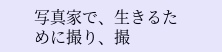写真家で、生きるために撮り、撮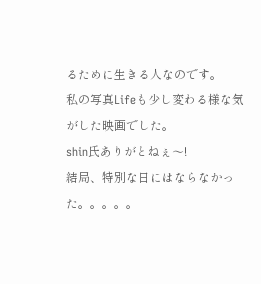るために生きる人なのです。
私の写真Lifeも少し変わる様な気がした映画でした。
shin氏ありがとねぇ〜!
結局、特別な日にはならなかった。。。。。